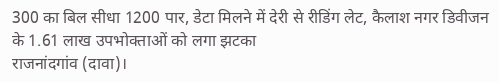300 का बिल सीधा 1200 पार, डेटा मिलने में देरी से रीडिंग लेट, कैलाश नगर डिवीजन के 1.61 लाख उपभोक्ताओं को लगा झटका
राजनांदगांव (दावा)।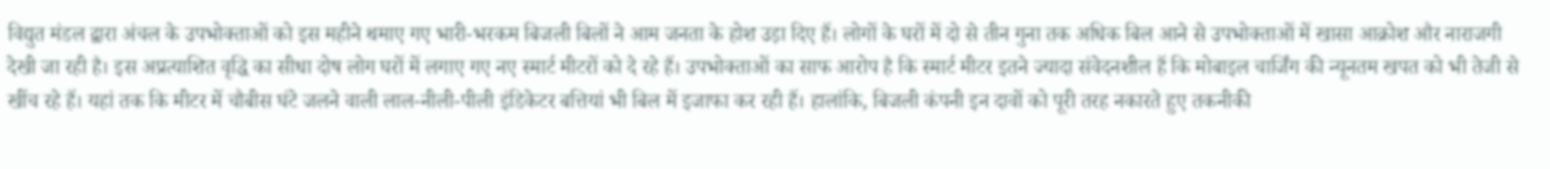विद्युत मंडल द्वारा अंचल के उपभोक्ताओं को इस महीने थमाए गए भारी-भरकम बिजली बिलों ने आम जनता के होश उड़ा दिए हैं। लोगों के घरों में दो से तीन गुना तक अधिक बिल आने से उपभोक्ताओं में खासा आक्रोश और नाराजगी देखी जा रही है। इस अप्रत्याशित वृद्धि का सीधा दोष लोग घरों में लगाए गए नए स्मार्ट मीटरों को दे रहे हैं। उपभोक्ताओं का साफ आरोप है कि स्मार्ट मीटर इतने ज्यादा संवेदनशील हैं कि मोबाइल चार्जिंग की न्यूनतम खपत को भी तेजी से खींच रहे हैं। यहां तक कि मीटर में चौबीस घंटे जलने वाली लाल-नीली-पीली इंडिकेटर बत्तियां भी बिल में इजाफा कर रही हैं। हालांकि, बिजली कंपनी इन दावों को पूरी तरह नकारते हुए तकनीकी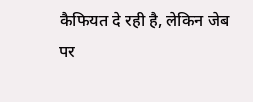कैफियत दे रही है, लेकिन जेब पर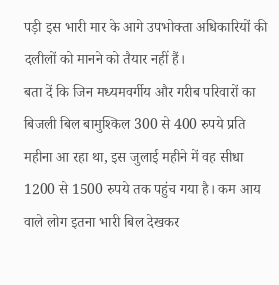पड़ी इस भारी मार के आगे उपभोक्ता अधिकारियों की दलीलों को मानने को तैयार नहीं हैं।
बता दें कि जिन मध्यमवर्गीय और गरीब परिवारों का बिजली बिल बामुश्किल 300 से 400 रुपये प्रति महीना आ रहा था, इस जुलाई महीने में वह सीधा 1200 से 1500 रुपये तक पहुंच गया है। कम आय वाले लोग इतना भारी बिल देखकर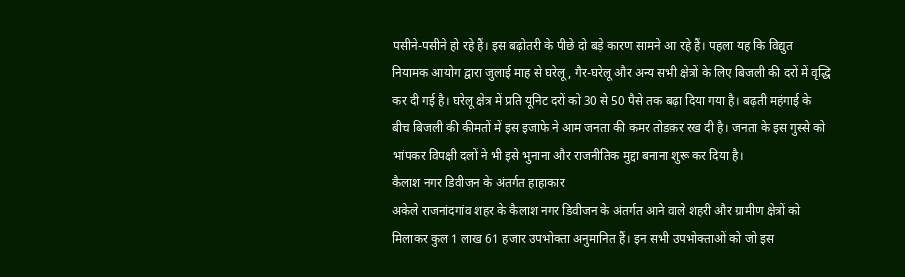पसीने-पसीने हो रहे हैं। इस बढ़ोतरी के पीछे दो बड़े कारण सामने आ रहे हैं। पहला यह कि विद्युत नियामक आयोग द्वारा जुलाई माह से घरेलू, गैर-घरेलू और अन्य सभी क्षेत्रों के लिए बिजली की दरों में वृद्धि कर दी गई है। घरेलू क्षेत्र में प्रति यूनिट दरों को 30 से 50 पैसे तक बढ़ा दिया गया है। बढ़ती महंगाई के बीच बिजली की कीमतों में इस इजाफे ने आम जनता की कमर तोडक़र रख दी है। जनता के इस गुस्से को भांपकर विपक्षी दलों ने भी इसे भुनाना और राजनीतिक मुद्दा बनाना शुरू कर दिया है।
कैलाश नगर डिवीजन के अंतर्गत हाहाकार
अकेले राजनांदगांव शहर के कैलाश नगर डिवीजन के अंतर्गत आने वाले शहरी और ग्रामीण क्षेत्रों को मिलाकर कुल 1 लाख 61 हजार उपभोक्ता अनुमानित हैं। इन सभी उपभोक्ताओं को जो इस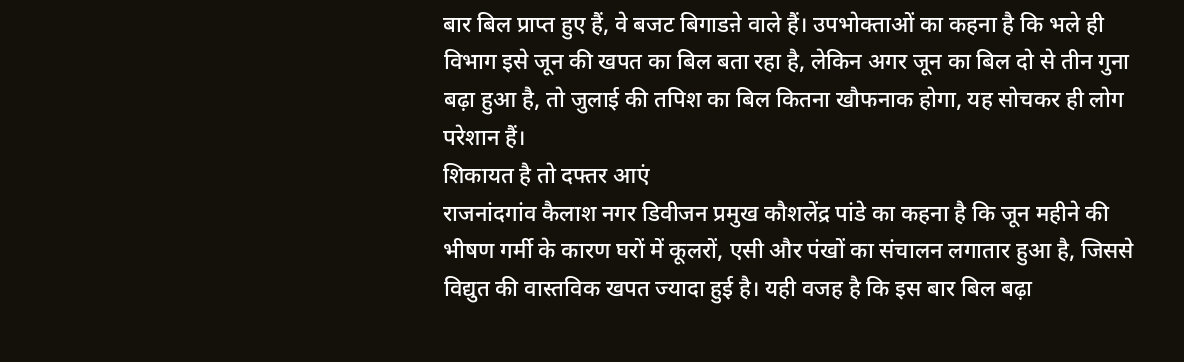बार बिल प्राप्त हुए हैं, वे बजट बिगाडऩे वाले हैं। उपभोक्ताओं का कहना है कि भले ही विभाग इसे जून की खपत का बिल बता रहा है, लेकिन अगर जून का बिल दो से तीन गुना बढ़ा हुआ है, तो जुलाई की तपिश का बिल कितना खौफनाक होगा, यह सोचकर ही लोग परेशान हैं।
शिकायत है तो दफ्तर आएं
राजनांदगांव कैलाश नगर डिवीजन प्रमुख कौशलेंद्र पांडे का कहना है कि जून महीने की भीषण गर्मी के कारण घरों में कूलरों, एसी और पंखों का संचालन लगातार हुआ है, जिससे विद्युत की वास्तविक खपत ज्यादा हुई है। यही वजह है कि इस बार बिल बढ़ा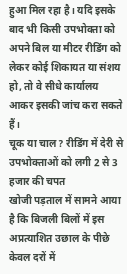हुआ मिल रहा है। यदि इसके बाद भी किसी उपभोक्ता को अपने बिल या मीटर रीडिंग को लेकर कोई शिकायत या संशय हो, तो वे सीधे कार्यालय आकर इसकी जांच करा सकते हैं।
चूक या चाल? रीडिंग में देरी से उपभोक्ताओं को लगी 2 से 3 हजार की चपत
खोजी पड़ताल में सामने आया है कि बिजली बिलों में इस अप्रत्याशित उछाल के पीछे केवल दरों में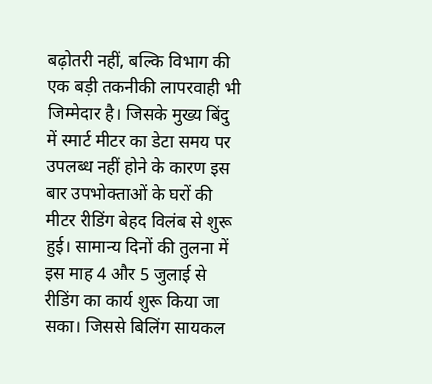बढ़ोतरी नहीं, बल्कि विभाग की एक बड़ी तकनीकी लापरवाही भी जिम्मेदार है। जिसके मुख्य बिंदु में स्मार्ट मीटर का डेटा समय पर उपलब्ध नहीं होने के कारण इस बार उपभोक्ताओं के घरों की मीटर रीडिंग बेहद विलंब से शुरू हुई। सामान्य दिनों की तुलना में इस माह 4 और 5 जुलाई से रीडिंग का कार्य शुरू किया जा सका। जिससे बिलिंग सायकल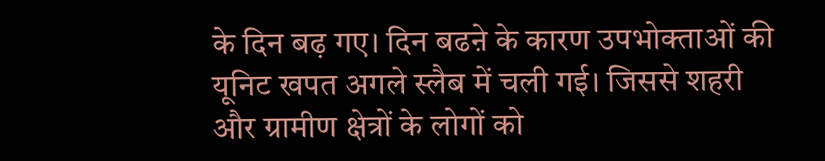के दिन बढ़ गए। दिन बढऩे के कारण उपभोक्ताओं की यूनिट खपत अगले स्लैब में चली गई। जिससे शहरी और ग्रामीण क्षेत्रों के लोगों को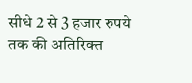सीधे 2 से 3 हजार रुपये तक की अतिरिक्त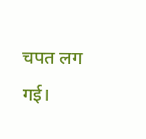चपत लग गई।